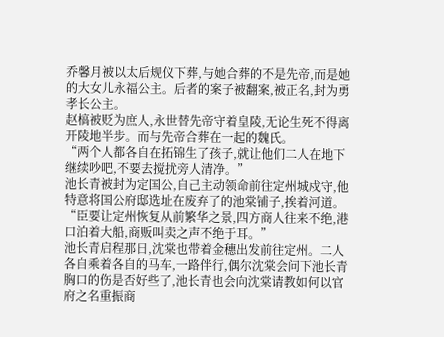乔馨月被以太后规仪下葬,与她合葬的不是先帝,而是她的大女儿永福公主。后者的案子被翻案,被正名,封为勇孝长公主。
赵槁被贬为庶人,永世替先帝守着皇陵,无论生死不得离开陵地半步。而与先帝合葬在一起的魏氏。
“两个人都各自在拓锦生了孩子,就让他们二人在地下继续吵吧,不要去搅扰旁人清净。”
池长青被封为定国公,自己主动领命前往定州城戍守,他特意将国公府邸选址在废弃了的池棠铺子,挨着河道。
“臣要让定州恢复从前繁华之景,四方商人往来不绝,港口泊着大船,商贩叫卖之声不绝于耳。”
池长青启程那日,沈棠也带着金穗出发前往定州。二人各自乘着各自的马车,一路伴行,偶尔沈棠会问下池长青胸口的伤是否好些了,池长青也会向沈棠请教如何以官府之名重振商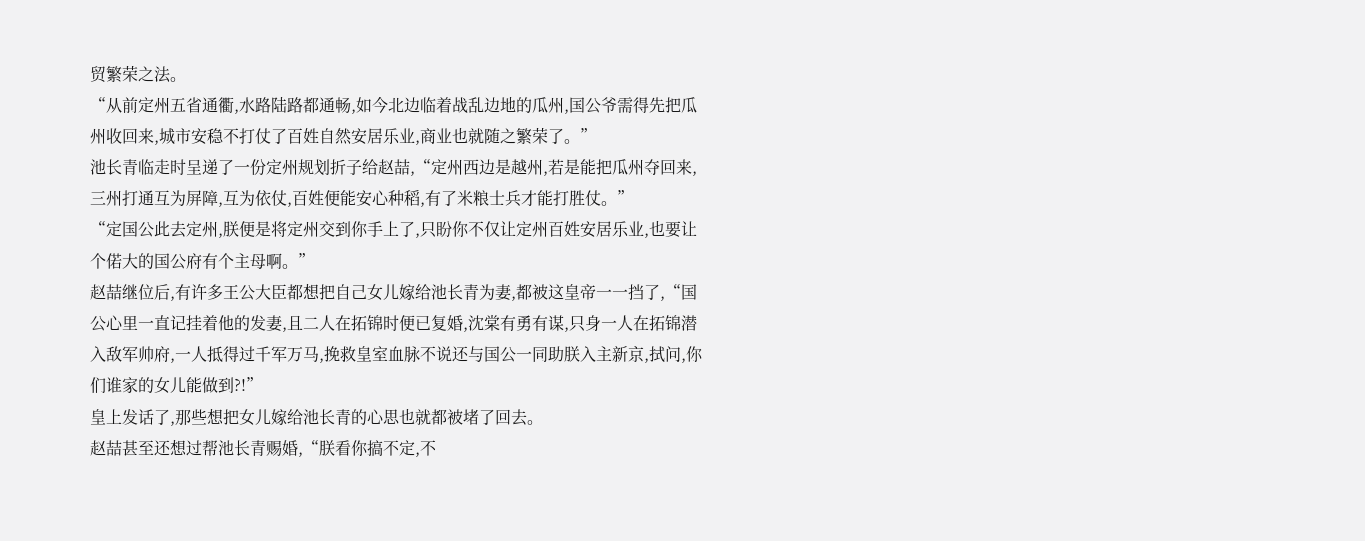贸繁荣之法。
“从前定州五省通衢,水路陆路都通畅,如今北边临着战乱边地的瓜州,国公爷需得先把瓜州收回来,城市安稳不打仗了百姓自然安居乐业,商业也就随之繁荣了。”
池长青临走时呈递了一份定州规划折子给赵喆,“定州西边是越州,若是能把瓜州夺回来,三州打通互为屏障,互为依仗,百姓便能安心种稻,有了米粮士兵才能打胜仗。”
“定国公此去定州,朕便是将定州交到你手上了,只盼你不仅让定州百姓安居乐业,也要让个偌大的国公府有个主母啊。”
赵喆继位后,有许多王公大臣都想把自己女儿嫁给池长青为妻,都被这皇帝一一挡了,“国公心里一直记挂着他的发妻,且二人在拓锦时便已复婚,沈棠有勇有谋,只身一人在拓锦潜入敌军帅府,一人抵得过千军万马,挽救皇室血脉不说还与国公一同助朕入主新京,拭问,你们谁家的女儿能做到?!”
皇上发话了,那些想把女儿嫁给池长青的心思也就都被堵了回去。
赵喆甚至还想过帮池长青赐婚,“朕看你搞不定,不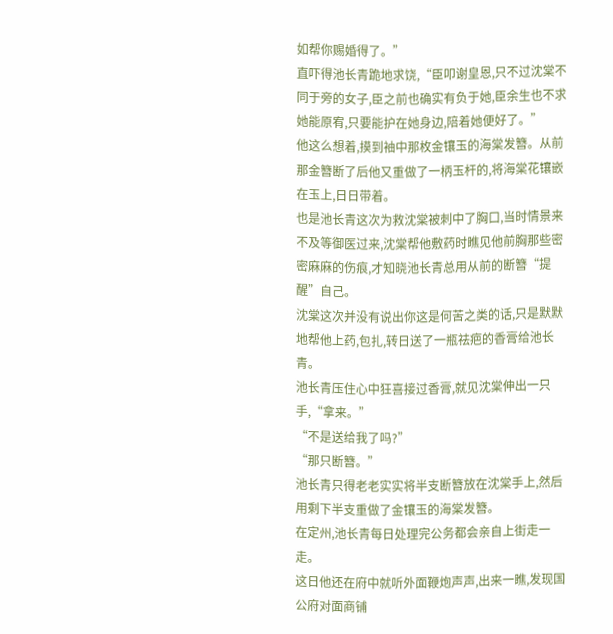如帮你赐婚得了。”
直吓得池长青跪地求饶,“臣叩谢皇恩,只不过沈棠不同于旁的女子,臣之前也确实有负于她,臣余生也不求她能原宥,只要能护在她身边,陪着她便好了。”
他这么想着,摸到袖中那枚金镶玉的海棠发簪。从前那金簪断了后他又重做了一柄玉杆的,将海棠花镶嵌在玉上,日日带着。
也是池长青这次为救沈棠被刺中了胸口,当时情景来不及等御医过来,沈棠帮他敷药时瞧见他前胸那些密密麻麻的伤痕,才知晓池长青总用从前的断簪“提醒”自己。
沈棠这次并没有说出你这是何苦之类的话,只是默默地帮他上药,包扎,转日送了一瓶祛疤的香膏给池长青。
池长青压住心中狂喜接过香膏,就见沈棠伸出一只手,“拿来。”
“不是送给我了吗?”
“那只断簪。”
池长青只得老老实实将半支断簪放在沈棠手上,然后用剩下半支重做了金镶玉的海棠发簪。
在定州,池长青每日处理完公务都会亲自上街走一走。
这日他还在府中就听外面鞭炮声声,出来一瞧,发现国公府对面商铺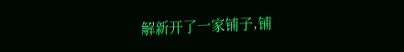解新开了一家铺子,铺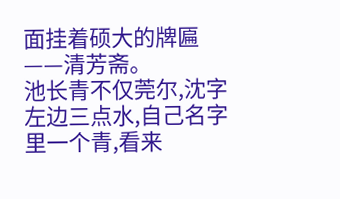面挂着硕大的牌匾——清芳斋。
池长青不仅莞尔,沈字左边三点水,自己名字里一个青,看来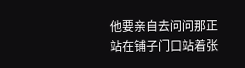他要亲自去问问那正站在铺子门口站着张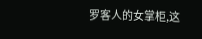罗客人的女掌柜,这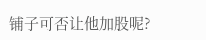铺子可否让他加股呢?